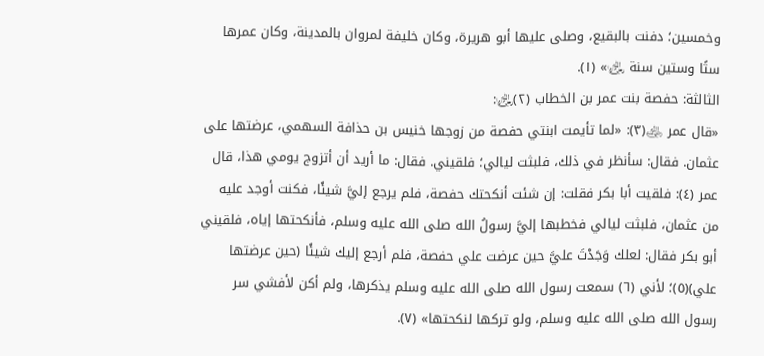وخمسين؛ دفنت بالبقيع، وصلى عليها أبو هريرة، وكان خليفة لمروان بالمدينة، وكان عمرها ستًا وستين سنة ﵂» (١).
الثالثة: حفصة بنت عمر بن الخطاب (٢)﵂:
«قال عمر ﵁(٣): «لما تأيمت ابنتي حفصة من زوجها خنيس بن حذافة السهمي، عرضتها على عثمان. فقال: سأنظر في ذلك، فلبثت ليالي؛ فلقيني. فقال: ما أريد أن أتزوج يومي هذا، قال عمر (٤): فلقيت أبا بكر فقلت: إن شئت أنكحتك حفصة، فلم يرجع إليَّ شيئًا، فكنت أوجد عليه من عثمان، فلبثت ليالي فخطبها إليَّ رسولُ الله صلى الله عليه وسلم، فأنكحتها إياه، فلقيني أبو بكر فقال: لعلك وَجَدْتَ عليَّ حين عرضت علي حفصة، فلم أرجع إليك شيئًا (حين عرضتها علي)(٥)؛ لأني (٦) سمعت رسول الله صلى الله عليه وسلم يذكرها، ولم أكن لأفشي سر رسول الله صلى الله عليه وسلم، ولو تركها لنكحتها» (٧).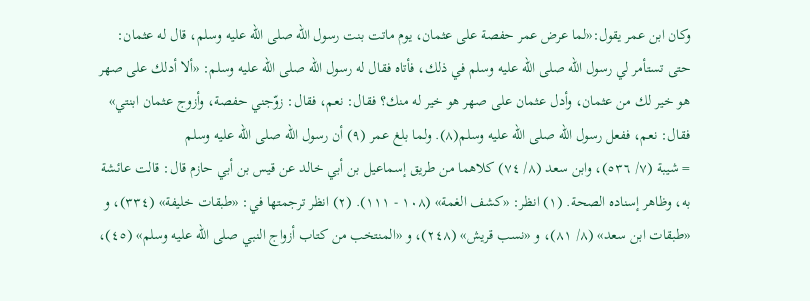وكان ابن عمر يقول:«لما عرض عمر حفصة على عثمان، يوم ماتت بنت رسول الله صلى الله عليه وسلم، قال له عثمان: حتى تستأمر لي رسول الله صلى الله عليه وسلم في ذلك، فأتاه فقال له رسول الله صلى الله عليه وسلم: «ألا أدلك على صهر هو خير لك من عثمان، وأدل عثمان على صهر هو خير له منك؟ فقال: نعم، فقال: زوّجني حفصة، وأزوج عثمان ابنتي» فقال: نعم، ففعل رسول الله صلى الله عليه وسلم(٨). ولما بلغ عمر (٩) أن رسول الله صلى الله عليه وسلم
= شيبة (٧/ ٥٣٦)، وابن سعد (٨/ ٧٤) كلاهما من طريق إسماعيل بن أبي خالد عن قيس بن أبي حازم قال: قالت عائشة به، وظاهر إسناده الصحة. (١) انظر: «كشف الغمة» (١٠٨ - ١١١). (٢) انظر ترجمتها في: «طبقات خليفة» (٣٣٤)، و «طبقات ابن سعد» (٨/ ٨١)، و «نسب قريش» (٢٤٨)، و «المنتخب من كتاب أزواج النبي صلى الله عليه وسلم» (٤٥)،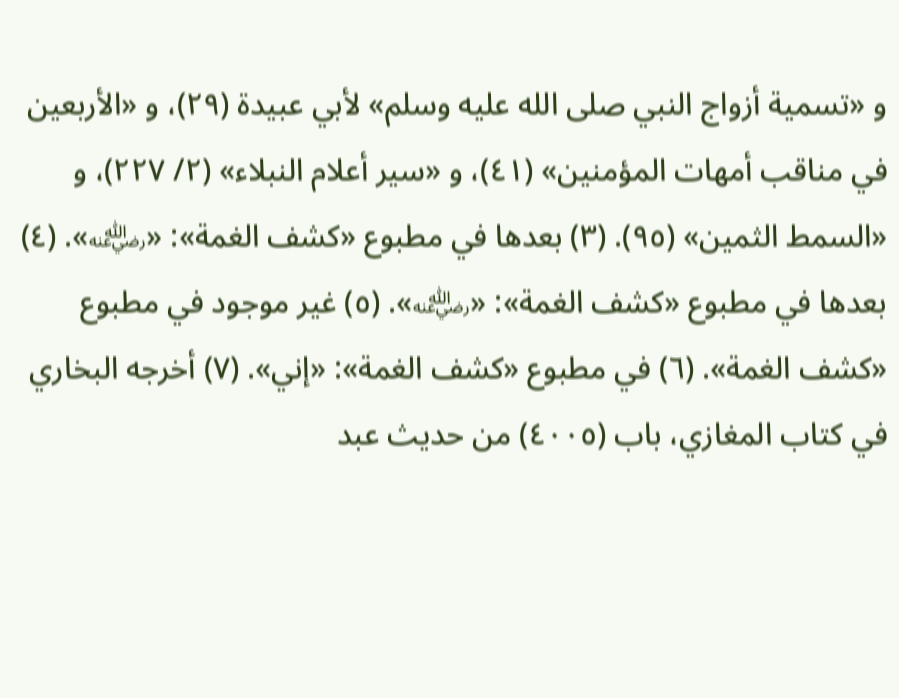و «تسمية أزواج النبي صلى الله عليه وسلم» لأبي عبيدة (٢٩)، و «الأربعين في مناقب أمهات المؤمنين» (٤١)، و «سير أعلام النبلاء» (٢/ ٢٢٧)، و «السمط الثمين» (٩٥). (٣) بعدها في مطبوع «كشف الغمة»: «﵁». (٤) بعدها في مطبوع «كشف الغمة»: «﵁». (٥) غير موجود في مطبوع «كشف الغمة». (٦) في مطبوع «كشف الغمة»: «إني». (٧) أخرجه البخاري في كتاب المغازي، باب (٤٠٠٥) من حديث عبد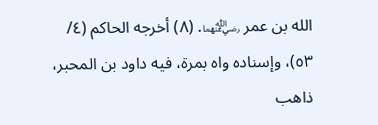الله بن عمر ﵄. (٨) أخرجه الحاكم (٤/ ٥٣)، وإسناده واه بمرة، فيه داود بن المحبر، ذاهب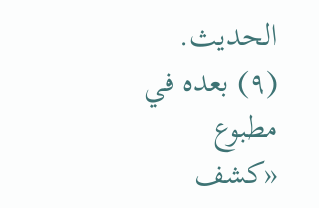الحديث. (٩) بعده في مطبوع «كشف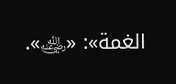الغمة»: «﵁».